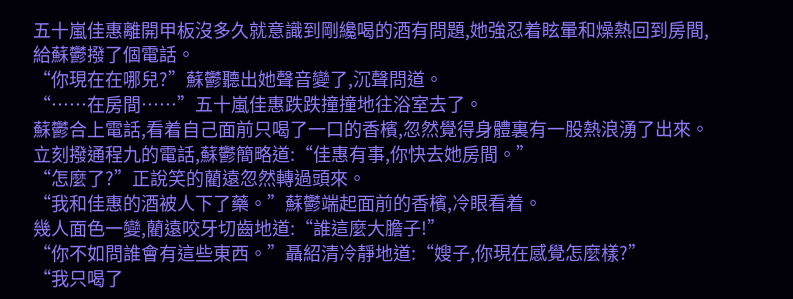五十嵐佳惠離開甲板沒多久就意識到剛纔喝的酒有問題,她強忍着眩暈和燥熱回到房間,給蘇鬱撥了個電話。
“你現在在哪兒?”蘇鬱聽出她聲音變了,沉聲問道。
“……在房間……”五十嵐佳惠跌跌撞撞地往浴室去了。
蘇鬱合上電話,看着自己面前只喝了一口的香檳,忽然覺得身體裏有一股熱浪湧了出來。
立刻撥通程九的電話,蘇鬱簡略道:“佳惠有事,你快去她房間。”
“怎麼了?”正說笑的藺遠忽然轉過頭來。
“我和佳惠的酒被人下了藥。”蘇鬱端起面前的香檳,冷眼看着。
幾人面色一變,藺遠咬牙切齒地道:“誰這麼大膽子!”
“你不如問誰會有這些東西。”聶紹清冷靜地道:“嫂子,你現在感覺怎麼樣?”
“我只喝了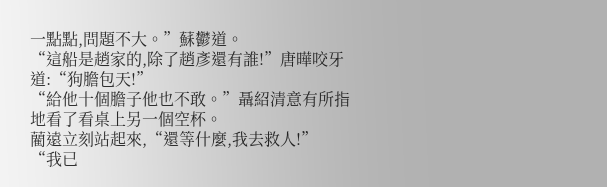一點點,問題不大。”蘇鬱道。
“這船是趙家的,除了趙彥還有誰!”唐曄咬牙道:“狗膽包天!”
“給他十個膽子他也不敢。”聶紹清意有所指地看了看桌上另一個空杯。
藺遠立刻站起來,“還等什麼,我去救人!”
“我已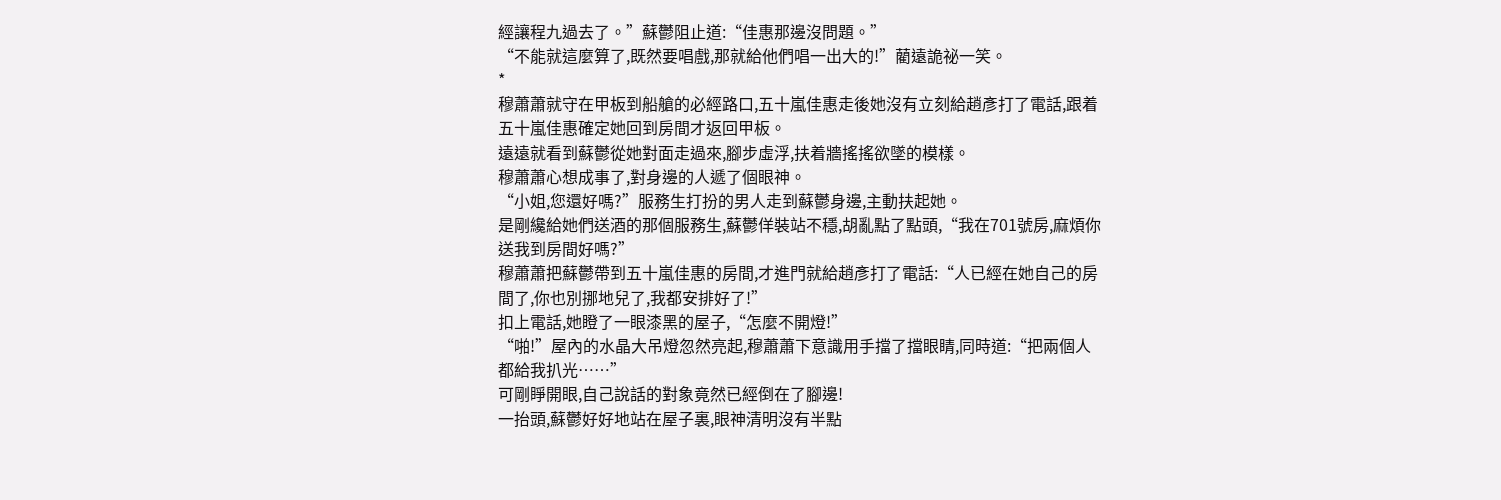經讓程九過去了。”蘇鬱阻止道:“佳惠那邊沒問題。”
“不能就這麼算了,既然要唱戲,那就給他們唱一出大的!”藺遠詭祕一笑。
*
穆蕭蕭就守在甲板到船艙的必經路口,五十嵐佳惠走後她沒有立刻給趙彥打了電話,跟着五十嵐佳惠確定她回到房間才返回甲板。
遠遠就看到蘇鬱從她對面走過來,腳步虛浮,扶着牆搖搖欲墜的模樣。
穆蕭蕭心想成事了,對身邊的人遞了個眼神。
“小姐,您還好嗎?”服務生打扮的男人走到蘇鬱身邊,主動扶起她。
是剛纔給她們送酒的那個服務生,蘇鬱佯裝站不穩,胡亂點了點頭,“我在701號房,麻煩你送我到房間好嗎?”
穆蕭蕭把蘇鬱帶到五十嵐佳惠的房間,才進門就給趙彥打了電話:“人已經在她自己的房間了,你也別挪地兒了,我都安排好了!”
扣上電話,她瞪了一眼漆黑的屋子,“怎麼不開燈!”
“啪!”屋內的水晶大吊燈忽然亮起,穆蕭蕭下意識用手擋了擋眼睛,同時道:“把兩個人都給我扒光……”
可剛睜開眼,自己說話的對象竟然已經倒在了腳邊!
一抬頭,蘇鬱好好地站在屋子裏,眼神清明沒有半點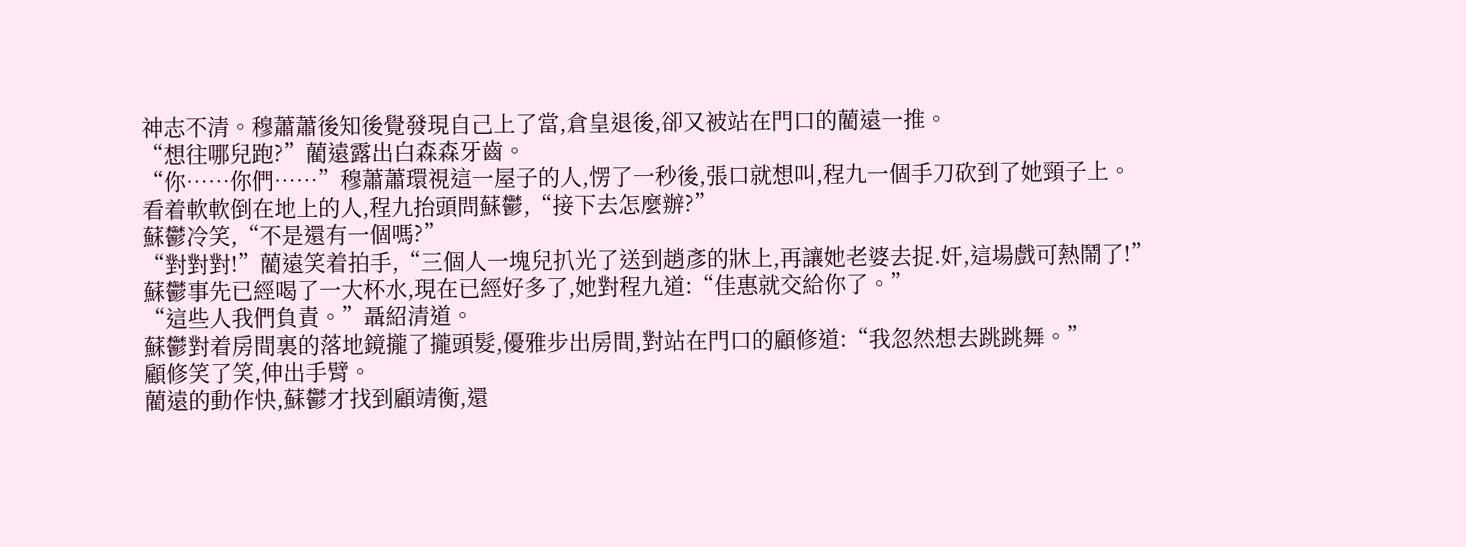神志不清。穆蕭蕭後知後覺發現自己上了當,倉皇退後,卻又被站在門口的藺遠一推。
“想往哪兒跑?”藺遠露出白森森牙齒。
“你……你們……”穆蕭蕭環視這一屋子的人,愣了一秒後,張口就想叫,程九一個手刀砍到了她頸子上。
看着軟軟倒在地上的人,程九抬頭問蘇鬱,“接下去怎麼辦?”
蘇鬱冷笑,“不是還有一個嗎?”
“對對對!”藺遠笑着拍手,“三個人一塊兒扒光了送到趙彥的牀上,再讓她老婆去捉.奸,這場戲可熱鬧了!”
蘇鬱事先已經喝了一大杯水,現在已經好多了,她對程九道:“佳惠就交給你了。”
“這些人我們負責。”聶紹清道。
蘇鬱對着房間裏的落地鏡攏了攏頭髮,優雅步出房間,對站在門口的顧修道:“我忽然想去跳跳舞。”
顧修笑了笑,伸出手臂。
藺遠的動作快,蘇鬱才找到顧靖衡,還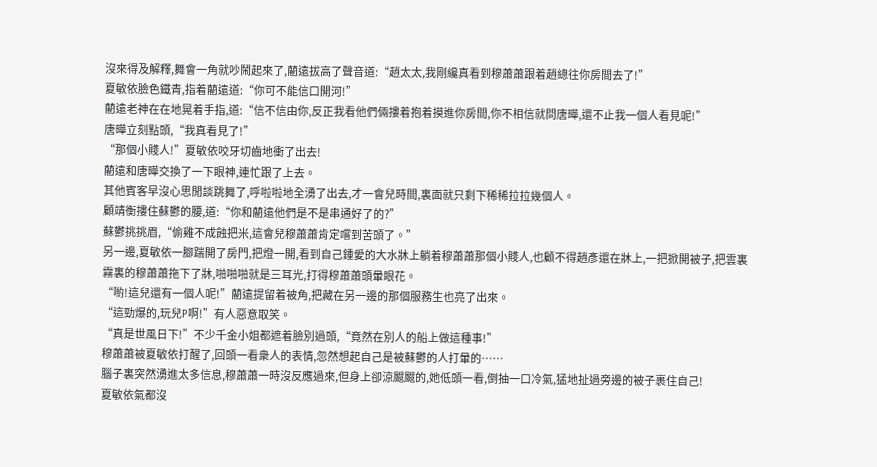沒來得及解釋,舞會一角就吵鬧起來了,藺遠拔高了聲音道:“趙太太,我剛纔真看到穆蕭蕭跟着趙總往你房間去了!”
夏敏依臉色鐵青,指着藺遠道:“你可不能信口開河!”
藺遠老神在在地晃着手指,道:“信不信由你,反正我看他們倆摟着抱着摸進你房間,你不相信就問唐曄,還不止我一個人看見呢!”
唐曄立刻點頭,“我真看見了!”
“那個小賤人!”夏敏依咬牙切齒地衝了出去!
藺遠和唐曄交換了一下眼神,連忙跟了上去。
其他賓客早沒心思閒談跳舞了,呼啦啦地全湧了出去,才一會兒時間,裏面就只剩下稀稀拉拉幾個人。
顧靖衡摟住蘇鬱的腰,道:“你和藺遠他們是不是串通好了的?”
蘇鬱挑挑眉,“偷雞不成蝕把米,這會兒穆蕭蕭肯定嚐到苦頭了。”
另一邊,夏敏依一腳踹開了房門,把燈一開,看到自己鍾愛的大水牀上躺着穆蕭蕭那個小賤人,也顧不得趙彥還在牀上,一把掀開被子,把雲裏霧裏的穆蕭蕭拖下了牀,啪啪啪就是三耳光,打得穆蕭蕭頭暈眼花。
“喲!這兒還有一個人呢!”藺遠提留着被角,把藏在另一邊的那個服務生也亮了出來。
“這勁爆的,玩兒P啊!”有人惡意取笑。
“真是世風日下!”不少千金小姐都遮着臉別過頭,“竟然在別人的船上做這種事!”
穆蕭蕭被夏敏依打醒了,回頭一看衆人的表情,忽然想起自己是被蘇鬱的人打暈的……
腦子裏突然湧進太多信息,穆蕭蕭一時沒反應過來,但身上卻涼颼颼的,她低頭一看,倒抽一口冷氣,猛地扯過旁邊的被子裹住自己!
夏敏依氣都沒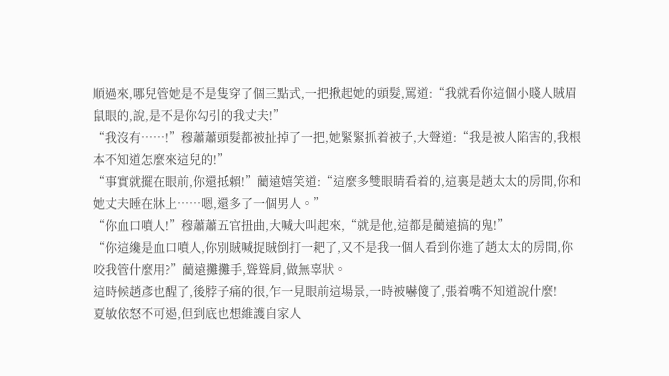順過來,哪兒管她是不是隻穿了個三點式,一把揪起她的頭髮,罵道:“我就看你這個小賤人賊眉鼠眼的,說,是不是你勾引的我丈夫!”
“我沒有……!”穆蕭蕭頭髮都被扯掉了一把,她緊緊抓着被子,大聲道:“我是被人陷害的,我根本不知道怎麼來這兒的!”
“事實就擺在眼前,你還抵賴!”藺遠嬉笑道:“這麼多雙眼睛看着的,這裏是趙太太的房間,你和她丈夫睡在牀上……嗯,還多了一個男人。”
“你血口噴人!”穆蕭蕭五官扭曲,大喊大叫起來,“就是他,這都是藺遠搞的鬼!”
“你這纔是血口噴人,你別賊喊捉賊倒打一耙了,又不是我一個人看到你進了趙太太的房間,你咬我管什麼用?”藺遠攤攤手,聳聳肩,做無辜狀。
這時候趙彥也醒了,後脖子痛的很,乍一見眼前這場景,一時被嚇傻了,張着嘴不知道說什麼!
夏敏依怒不可遏,但到底也想維護自家人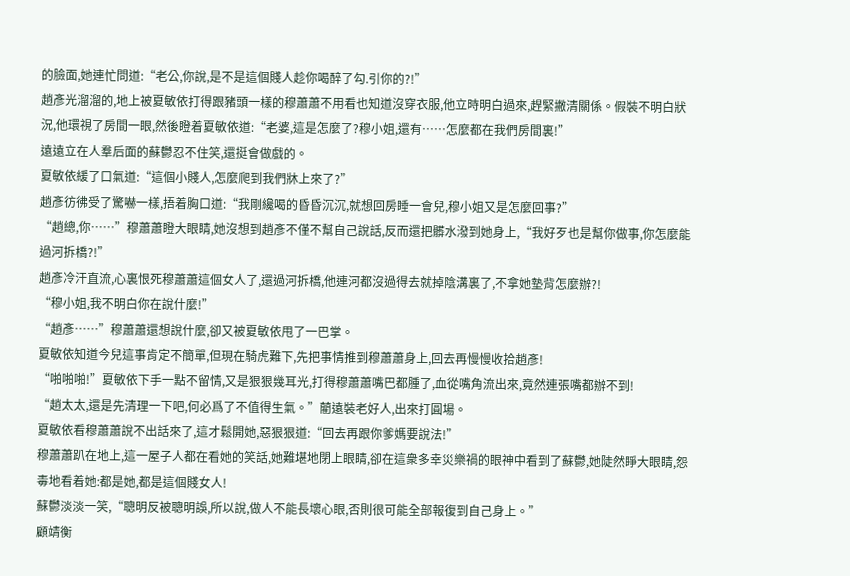的臉面,她連忙問道:“老公,你說,是不是這個賤人趁你喝醉了勾.引你的?!”
趙彥光溜溜的,地上被夏敏依打得跟豬頭一樣的穆蕭蕭不用看也知道沒穿衣服,他立時明白過來,趕緊撇清關係。假裝不明白狀況,他環視了房間一眼,然後瞪着夏敏依道:“老婆,這是怎麼了?穆小姐,還有……怎麼都在我們房間裏!”
遠遠立在人羣后面的蘇鬱忍不住笑,還挺會做戲的。
夏敏依緩了口氣道:“這個小賤人,怎麼爬到我們牀上來了?”
趙彥彷彿受了驚嚇一樣,捂着胸口道:“我剛纔喝的昏昏沉沉,就想回房睡一會兒,穆小姐又是怎麼回事?”
“趙總,你……”穆蕭蕭瞪大眼睛,她沒想到趙彥不僅不幫自己說話,反而還把髒水潑到她身上,“我好歹也是幫你做事,你怎麼能過河拆橋?!”
趙彥冷汗直流,心裏恨死穆蕭蕭這個女人了,還過河拆橋,他連河都沒過得去就掉陰溝裏了,不拿她墊背怎麼辦?!
“穆小姐,我不明白你在說什麼!”
“趙彥……”穆蕭蕭還想說什麼,卻又被夏敏依甩了一巴掌。
夏敏依知道今兒這事肯定不簡單,但現在騎虎難下,先把事情推到穆蕭蕭身上,回去再慢慢收拾趙彥!
“啪啪啪!”夏敏依下手一點不留情,又是狠狠幾耳光,打得穆蕭蕭嘴巴都腫了,血從嘴角流出來,竟然連張嘴都辦不到!
“趙太太,還是先清理一下吧,何必爲了不值得生氣。”藺遠裝老好人,出來打圓場。
夏敏依看穆蕭蕭說不出話來了,這才鬆開她,惡狠狠道:“回去再跟你爹媽要說法!”
穆蕭蕭趴在地上,這一屋子人都在看她的笑話,她難堪地閉上眼睛,卻在這衆多幸災樂禍的眼神中看到了蘇鬱,她陡然睜大眼睛,怨毒地看着她:都是她,都是這個賤女人!
蘇鬱淡淡一笑,“聰明反被聰明誤,所以說,做人不能長壞心眼,否則很可能全部報復到自己身上。”
顧靖衡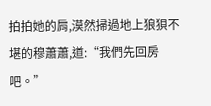拍拍她的肩,漠然掃過地上狼狽不堪的穆蕭蕭,道:“我們先回房吧。”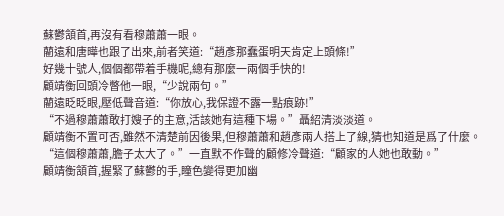蘇鬱頷首,再沒有看穆蕭蕭一眼。
藺遠和唐曄也跟了出來,前者笑道:“趙彥那蠢蛋明天肯定上頭條!”
好幾十號人,個個都帶着手機呢,總有那麼一兩個手快的!
顧靖衡回頭冷暼他一眼,“少說兩句。”
藺遠眨眨眼,壓低聲音道:“你放心,我保證不露一點痕跡!”
“不過穆蕭蕭敢打嫂子的主意,活該她有這種下場。”聶紹清淡淡道。
顧靖衡不置可否,雖然不清楚前因後果,但穆蕭蕭和趙彥兩人搭上了線,猜也知道是爲了什麼。
“這個穆蕭蕭,膽子太大了。”一直默不作聲的顧修冷聲道:“顧家的人她也敢動。”
顧靖衡頷首,握緊了蘇鬱的手,瞳色變得更加幽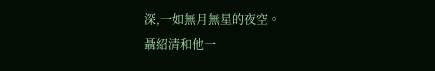深,一如無月無星的夜空。
聶紹清和他一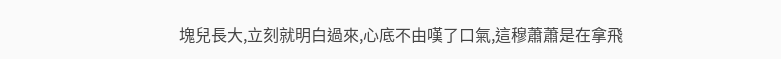塊兒長大,立刻就明白過來,心底不由嘆了口氣,這穆蕭蕭是在拿飛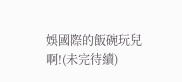娛國際的飯碗玩兒啊!(未完待續)